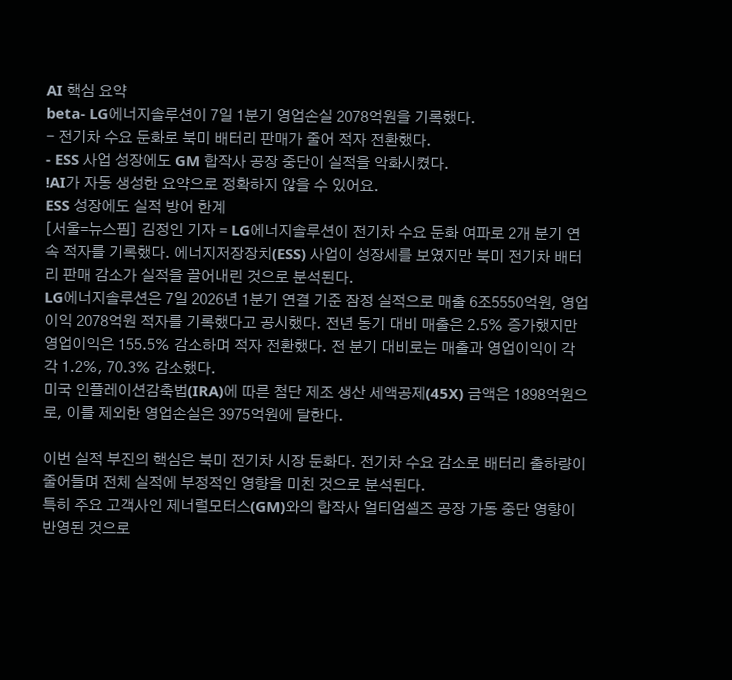AI 핵심 요약
beta- LG에너지솔루션이 7일 1분기 영업손실 2078억원을 기록했다.
- 전기차 수요 둔화로 북미 배터리 판매가 줄어 적자 전환했다.
- ESS 사업 성장에도 GM 합작사 공장 중단이 실적을 악화시켰다.
!AI가 자동 생성한 요약으로 정확하지 않을 수 있어요.
ESS 성장에도 실적 방어 한계
[서울=뉴스핌] 김정인 기자 = LG에너지솔루션이 전기차 수요 둔화 여파로 2개 분기 연속 적자를 기록했다. 에너지저장장치(ESS) 사업이 성장세를 보였지만 북미 전기차 배터리 판매 감소가 실적을 끌어내린 것으로 분석된다.
LG에너지솔루션은 7일 2026년 1분기 연결 기준 잠정 실적으로 매출 6조5550억원, 영업이익 2078억원 적자를 기록했다고 공시했다. 전년 동기 대비 매출은 2.5% 증가했지만 영업이익은 155.5% 감소하며 적자 전환했다. 전 분기 대비로는 매출과 영업이익이 각각 1.2%, 70.3% 감소했다.
미국 인플레이션감축법(IRA)에 따른 첨단 제조 생산 세액공제(45X) 금액은 1898억원으로, 이를 제외한 영업손실은 3975억원에 달한다.

이번 실적 부진의 핵심은 북미 전기차 시장 둔화다. 전기차 수요 감소로 배터리 출하량이 줄어들며 전체 실적에 부정적인 영향을 미친 것으로 분석된다.
특히 주요 고객사인 제너럴모터스(GM)와의 합작사 얼티엄셀즈 공장 가동 중단 영향이 반영된 것으로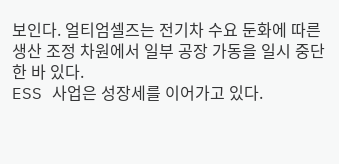보인다. 얼티엄셀즈는 전기차 수요 둔화에 따른 생산 조정 차원에서 일부 공장 가동을 일시 중단한 바 있다.
ESS 사업은 성장세를 이어가고 있다.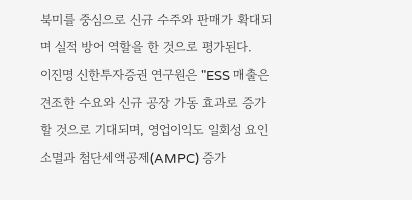북미를 중심으로 신규 수주와 판매가 확대되며 실적 방어 역할을 한 것으로 평가된다.
이진명 신한투자증권 연구원은 "ESS 매출은 견조한 수요와 신규 공장 가동 효과로 증가할 것으로 기대되며, 영업이익도 일회성 요인 소멸과 첨단세액공제(AMPC) 증가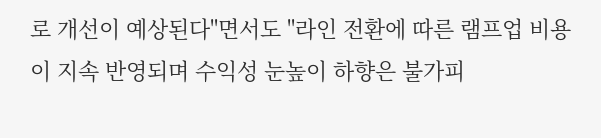로 개선이 예상된다"면서도 "라인 전환에 따른 램프업 비용이 지속 반영되며 수익성 눈높이 하향은 불가피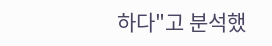하다"고 분석했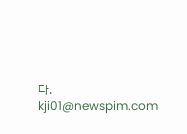다.
kji01@newspim.com